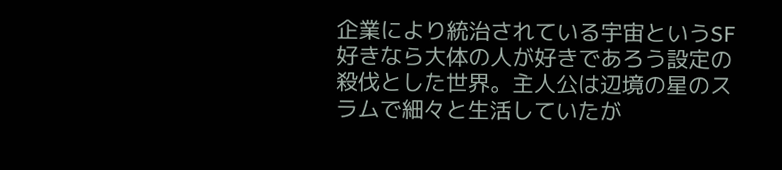企業により統治されている宇宙というSF好きなら大体の人が好きであろう設定の殺伐とした世界。主人公は辺境の星のスラムで細々と生活していたが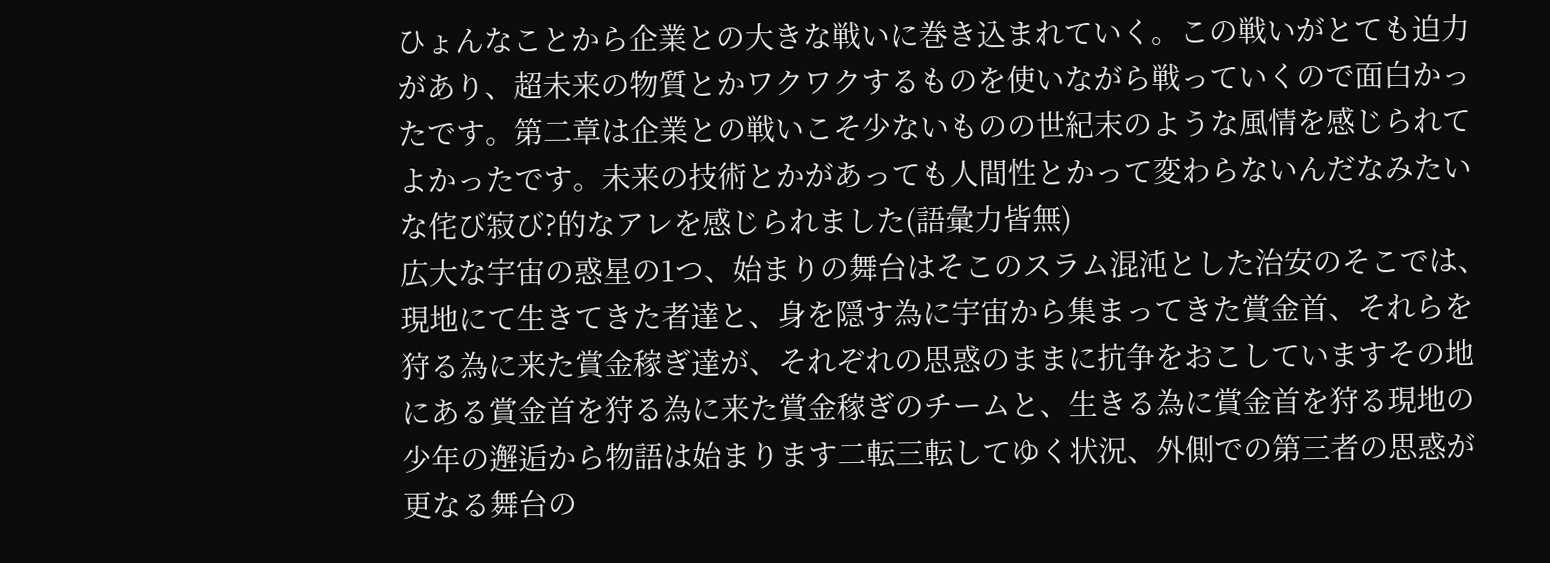ひょんなことから企業との大きな戦いに巻き込まれていく。この戦いがとても迫力があり、超未来の物質とかワクワクするものを使いながら戦っていくので面白かったです。第二章は企業との戦いこそ少ないものの世紀末のような風情を感じられてよかったです。未来の技術とかがあっても人間性とかって変わらないんだなみたいな侘び寂び?的なアレを感じられました(語彙力皆無)
広大な宇宙の惑星の1つ、始まりの舞台はそこのスラム混沌とした治安のそこでは、現地にて生きてきた者達と、身を隠す為に宇宙から集まってきた賞金首、それらを狩る為に来た賞金稼ぎ達が、それぞれの思惑のままに抗争をおこしていますその地にある賞金首を狩る為に来た賞金稼ぎのチームと、生きる為に賞金首を狩る現地の少年の邂逅から物語は始まります二転三転してゆく状況、外側での第三者の思惑が更なる舞台の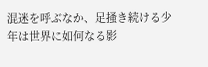混迷を呼ぶなか、足掻き続ける少年は世界に如何なる影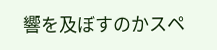響を及ぼすのかスペ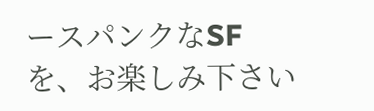ースパンクなSFを、お楽しみ下さい